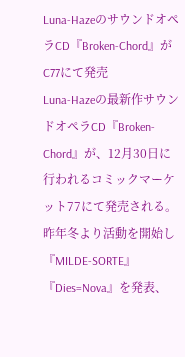Luna-HazeのサウンドオペラCD『Broken-Chord』がC77にて発売
Luna-Hazeの最新作サウンドオペラCD『Broken-Chord』が、12月30日に行われるコミックマーケット77にて発売される。
昨年冬より活動を開始し『MILDE-SORTE』『Dies=Nova』を発表、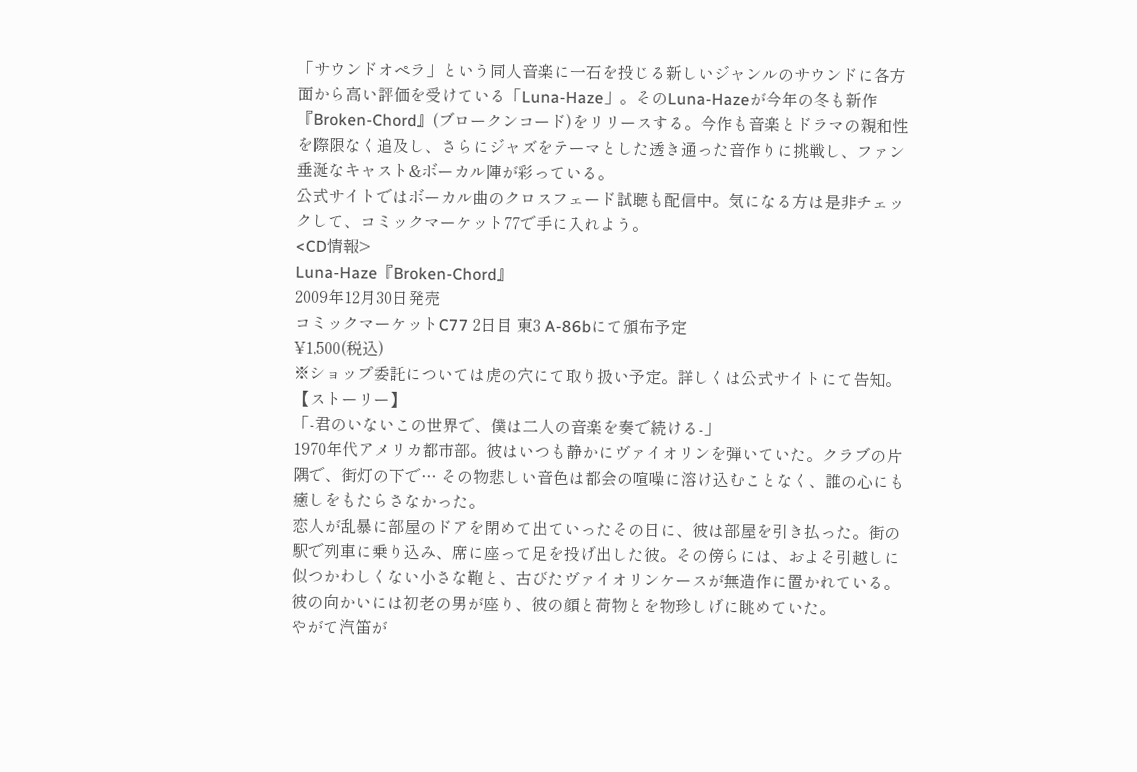「サウンドオペラ」という同人音楽に一石を投じる新しいジャンルのサウンドに各方面から高い評価を受けている「Luna-Haze」。そのLuna-Hazeが今年の冬も新作『Broken-Chord』(ブロークンコード)をリリースする。今作も音楽とドラマの親和性を際限なく追及し、さらにジャズをテーマとした透き通った音作りに挑戦し、ファン垂涎なキャスト&ボーカル陣が彩っている。
公式サイトではボーカル曲のクロスフェード試聴も配信中。気になる方は是非チェックして、コミックマーケット77で手に入れよう。
<CD情報>
Luna-Haze『Broken-Chord』
2009年12月30日発売
コミックマーケットC77 2日目 東3 A-86bにて頒布予定
¥1,500(税込)
※ショップ委託については虎の穴にて取り扱い予定。詳しくは公式サイトにて告知。
【ストーリー】
「-君のいないこの世界で、僕は二人の音楽を奏で続ける-」
1970年代アメリカ都市部。彼はいつも静かにヴァイオリンを弾いていた。クラブの片隅で、街灯の下で… その物悲しい音色は都会の喧噪に溶け込むことなく、誰の心にも癒しをもたらさなかった。
恋人が乱暴に部屋のドアを閉めて出ていったその日に、彼は部屋を引き払った。街の駅で列車に乗り込み、席に座って足を投げ出した彼。その傍らには、およそ引越しに似つかわしくない小さな鞄と、古びたヴァイオリンケースが無造作に置かれている。彼の向かいには初老の男が座り、彼の顔と荷物とを物珍しげに眺めていた。
やがて汽笛が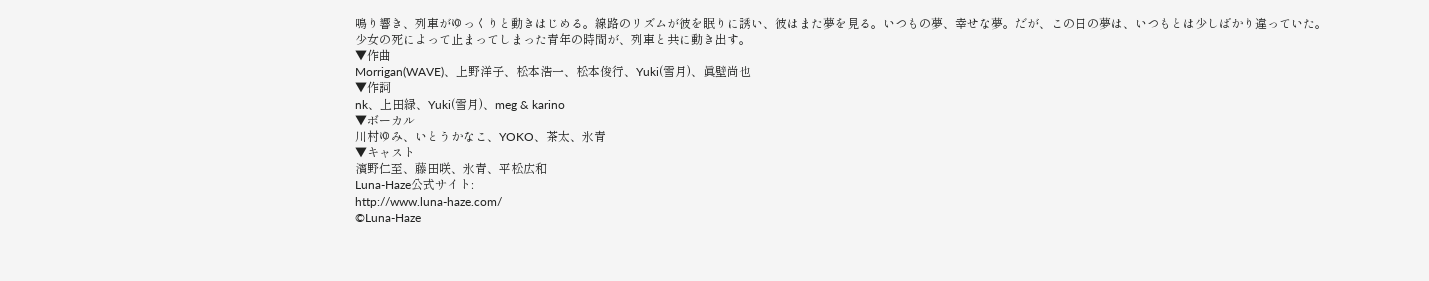鳴り響き、列車がゆっくりと動きはじめる。線路のリズムが彼を眠りに誘い、彼はまた夢を見る。いつもの夢、幸せな夢。だが、この日の夢は、いつもとは少しばかり違っていた。
少女の死によって止まってしまった青年の時間が、列車と共に動き出す。
▼作曲
Morrigan(WAVE)、上野洋子、松本浩一、松本俊行、Yuki(雪月)、眞壁尚也
▼作詞
nk、上田緑、Yuki(雪月)、meg & karino
▼ボーカル
川村ゆみ、いとうかなこ、YOKO、茶太、氷青
▼キャスト
濱野仁至、藤田咲、氷青、平松広和
Luna-Haze公式サイト:
http://www.luna-haze.com/
©Luna-Haze